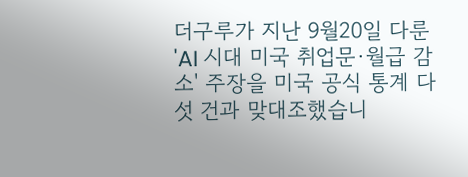더구루가 지난 9월20일 다룬 'AI 시대 미국 취업문·월급 감소' 주장을 미국 공식 통계 다섯 건과 맞대조했습니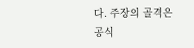다. 주장의 골격은 공식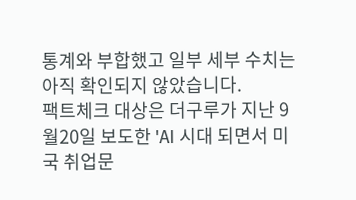통계와 부합했고 일부 세부 수치는 아직 확인되지 않았습니다.
팩트체크 대상은 더구루가 지난 9월20일 보도한 'AI 시대 되면서 미국 취업문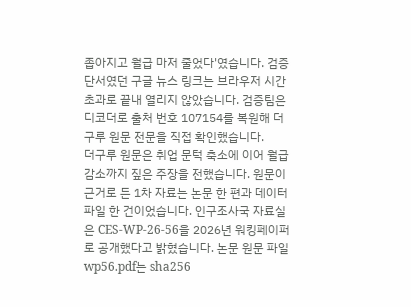좁아지고 월급 마저 줄었다'였습니다. 검증 단서였던 구글 뉴스 링크는 브라우저 시간 초과로 끝내 열리지 않았습니다. 검증팀은 디코더로 출처 번호 107154를 복원해 더구루 원문 전문을 직접 확인했습니다.
더구루 원문은 취업 문턱 축소에 이어 월급 감소까지 짚은 주장을 전했습니다. 원문이 근거로 든 1차 자료는 논문 한 편과 데이터 파일 한 건이었습니다. 인구조사국 자료실은 CES-WP-26-56을 2026년 워킹페이퍼로 공개했다고 밝혔습니다. 논문 원문 파일 wp56.pdf는 sha256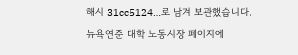해시 31cc5124…로 남겨 보관했습니다. 뉴욕연준 대학 노동시장 페이지에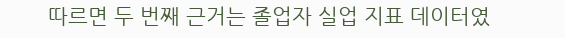따르면 두 번째 근거는 졸업자 실업 지표 데이터였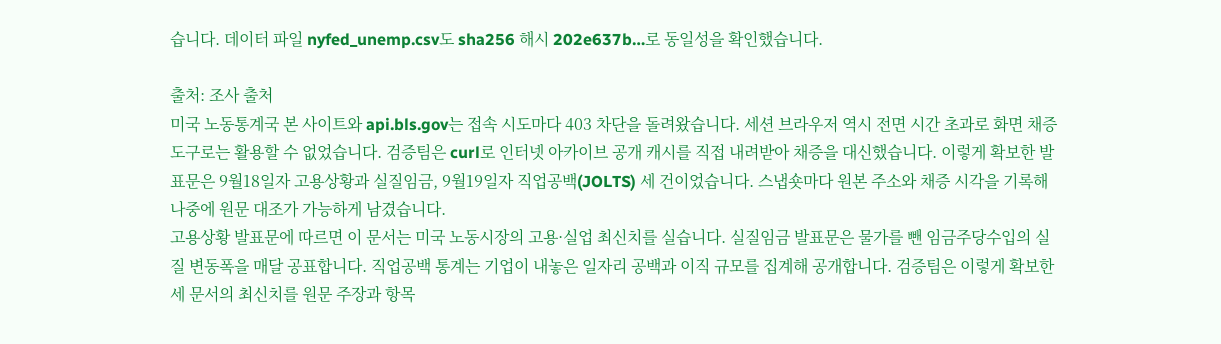습니다. 데이터 파일 nyfed_unemp.csv도 sha256 해시 202e637b…로 동일성을 확인했습니다.

출처: 조사 출처
미국 노동통계국 본 사이트와 api.bls.gov는 접속 시도마다 403 차단을 돌려왔습니다. 세션 브라우저 역시 전면 시간 초과로 화면 채증 도구로는 활용할 수 없었습니다. 검증팀은 curl로 인터넷 아카이브 공개 캐시를 직접 내려받아 채증을 대신했습니다. 이렇게 확보한 발표문은 9월18일자 고용상황과 실질임금, 9월19일자 직업공백(JOLTS) 세 건이었습니다. 스냅숏마다 원본 주소와 채증 시각을 기록해 나중에 원문 대조가 가능하게 남겼습니다.
고용상황 발표문에 따르면 이 문서는 미국 노동시장의 고용·실업 최신치를 실습니다. 실질임금 발표문은 물가를 뺀 임금주당수입의 실질 변동폭을 매달 공표합니다. 직업공백 통계는 기업이 내놓은 일자리 공백과 이직 규모를 집계해 공개합니다. 검증팀은 이렇게 확보한 세 문서의 최신치를 원문 주장과 항목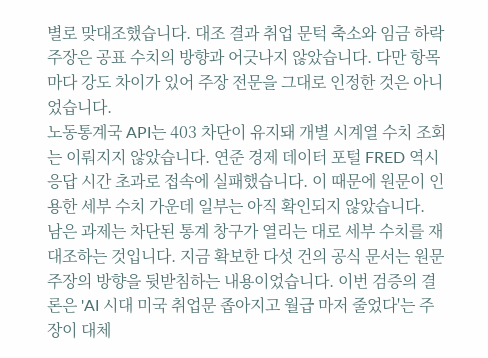별로 맞대조했습니다. 대조 결과 취업 문턱 축소와 임금 하락 주장은 공표 수치의 방향과 어긋나지 않았습니다. 다만 항목마다 강도 차이가 있어 주장 전문을 그대로 인정한 것은 아니었습니다.
노동통계국 API는 403 차단이 유지돼 개별 시계열 수치 조회는 이뤄지지 않았습니다. 연준 경제 데이터 포털 FRED 역시 응답 시간 초과로 접속에 실패했습니다. 이 때문에 원문이 인용한 세부 수치 가운데 일부는 아직 확인되지 않았습니다.
남은 과제는 차단된 통계 창구가 열리는 대로 세부 수치를 재대조하는 것입니다. 지금 확보한 다섯 건의 공식 문서는 원문 주장의 방향을 뒷받침하는 내용이었습니다. 이번 검증의 결론은 'AI 시대 미국 취업문 좁아지고 월급 마저 줄었다'는 주장이 대체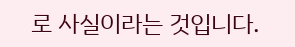로 사실이라는 것입니다.